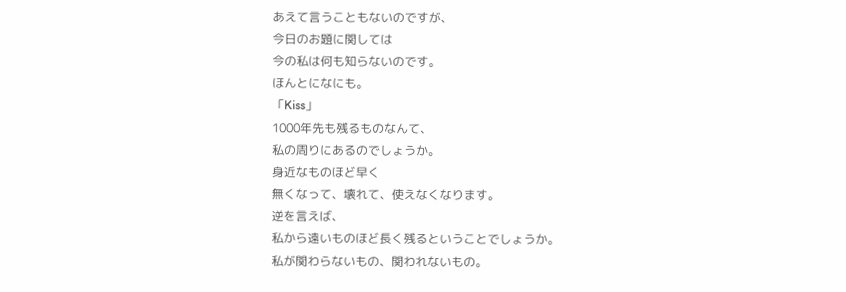あえて言うこともないのですが、
今日のお題に関しては
今の私は何も知らないのです。
ほんとになにも。
「Kiss」
1000年先も残るものなんて、
私の周りにあるのでしょうか。
身近なものほど早く
無くなって、壊れて、使えなくなります。
逆を言えば、
私から遠いものほど長く残るということでしょうか。
私が関わらないもの、関われないもの。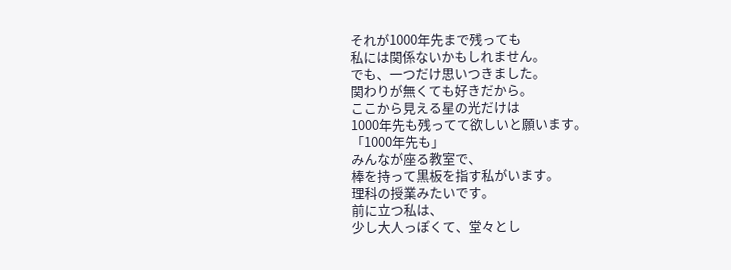それが1000年先まで残っても
私には関係ないかもしれません。
でも、一つだけ思いつきました。
関わりが無くても好きだから。
ここから見える星の光だけは
1000年先も残ってて欲しいと願います。
「1000年先も」
みんなが座る教室で、
棒を持って黒板を指す私がいます。
理科の授業みたいです。
前に立つ私は、
少し大人っぽくて、堂々とし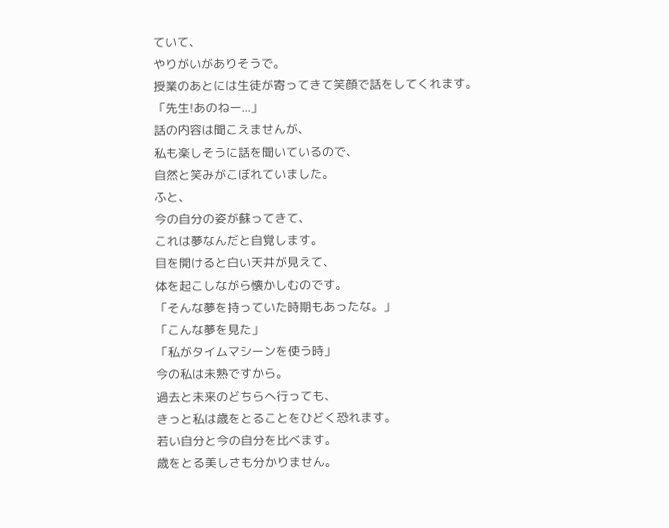ていて、
やりがいがありそうで。
授業のあとには生徒が寄ってきて笑顔で話をしてくれます。
「先生!あのねー...」
話の内容は聞こえませんが、
私も楽しそうに話を聞いているので、
自然と笑みがこぼれていました。
ふと、
今の自分の姿が蘇ってきて、
これは夢なんだと自覚します。
目を開けると白い天井が見えて、
体を起こしながら懐かしむのです。
「そんな夢を持っていた時期もあったな。」
「こんな夢を見た」
「私がタイムマシーンを使う時」
今の私は未熟ですから。
過去と未来のどちらへ行っても、
きっと私は歳をとることをひどく恐れます。
若い自分と今の自分を比べます。
歳をとる美しさも分かりません。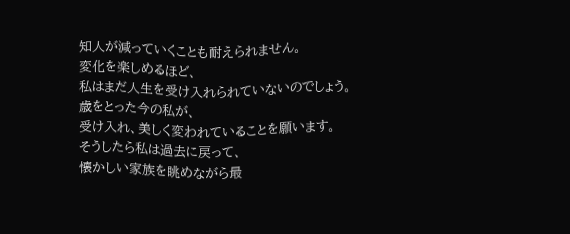知人が減っていくことも耐えられません。
変化を楽しめるほど、
私はまだ人生を受け入れられていないのでしょう。
歳をとった今の私が、
受け入れ、美しく変われていることを願います。
そうしたら私は過去に戻って、
懐かしい家族を眺めながら最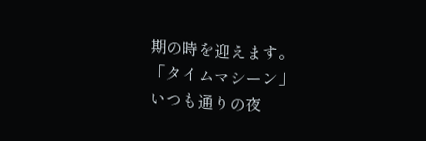期の時を迎えます。
「タイムマシーン」
いつも通りの夜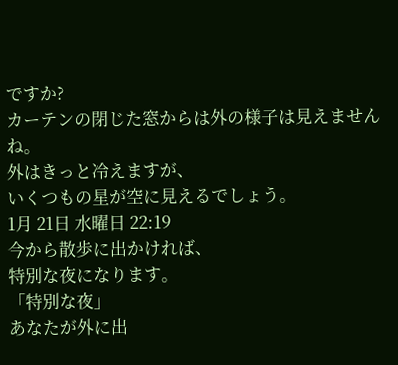ですか?
カーテンの閉じた窓からは外の様子は見えませんね。
外はきっと冷えますが、
いくつもの星が空に見えるでしょう。
1月 21日 水曜日 22:19
今から散歩に出かければ、
特別な夜になります。
「特別な夜」
あなたが外に出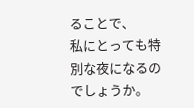ることで、
私にとっても特別な夜になるのでしょうか。